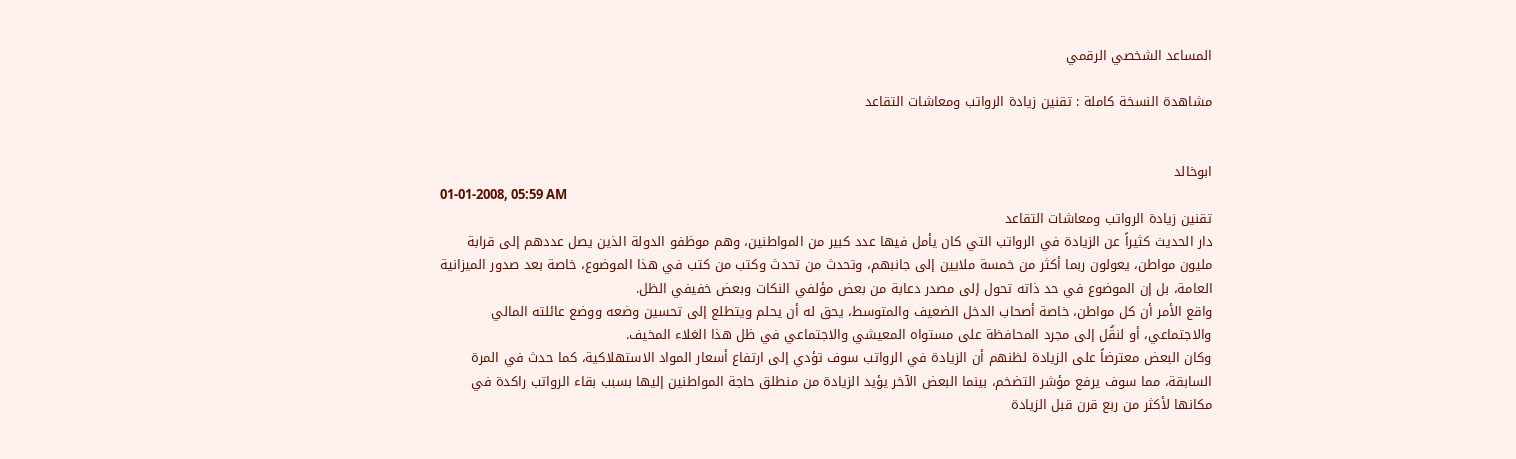المساعد الشخصي الرقمي

مشاهدة النسخة كاملة : تقنين زيادة الرواتب ومعاشات التقاعد


ابوخالد
01-01-2008, 05:59 AM
تقنين زيادة الرواتب ومعاشات التقاعد
دار الحديث كثيراً عن الزيادة في الرواتب التي كان يأمل فيها عدد كبير من المواطنين، وهم موظفو الدولة الذين يصل عددهم إلى قرابة مليون مواطن، يعولون ربما أكثر من خمسة ملايين إلى جانبهم، وتحدث من تحدث وكتب من كتب في هذا الموضوع، خاصة بعد صدور الميزانية العامة، بل إن الموضوع في حد ذاته تحول إلى مصدر دعابة من بعض مؤلفي النكات وبعض خفيفي الظل.
واقع الأمر أن كل مواطن، خاصة أصحاب الدخل الضعيف والمتوسط، يحق له أن يحلم ويتطلع إلى تحسين وضعه ووضع عائلته المالي والاجتماعي، أو لنقُل إلى مجرد المحافظة على مستواه المعيشي والاجتماعي في ظل هذا الغلاء المخيف.
وكان البعض معترضاً على الزيادة لظنهم أن الزيادة في الرواتب سوف تؤدي إلى ارتفاع أسعار المواد الاستهلاكية، كما حدث في المرة السابقة، مما سوف يرفع مؤشر التضخم، بينما البعض الآخر يؤيد الزيادة من منطلق حاجة المواطنين إليها بسبب بقاء الرواتب راكدة في مكانها لأكثر من ربع قرن قبل الزيادة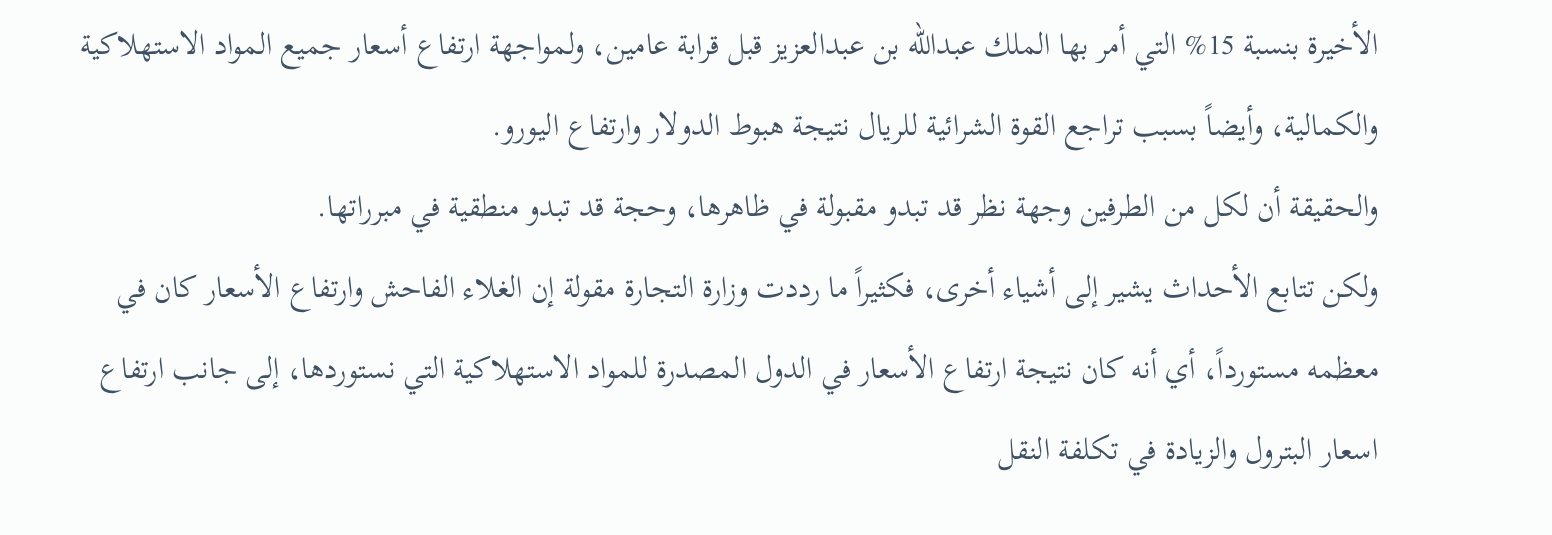الأخيرة بنسبة 15% التي أمر بها الملك عبدالله بن عبدالعزيز قبل قرابة عامين، ولمواجهة ارتفاع أسعار جميع المواد الاستهلاكية والكمالية، وأيضاً بسبب تراجع القوة الشرائية للريال نتيجة هبوط الدولار وارتفاع اليورو.
والحقيقة أن لكل من الطرفين وجهة نظر قد تبدو مقبولة في ظاهرها، وحجة قد تبدو منطقية في مبرراتها.
ولكن تتابع الأحداث يشير إلى أشياء أخرى، فكثيراً ما رددت وزارة التجارة مقولة إن الغلاء الفاحش وارتفاع الأسعار كان في معظمه مستورداً، أي أنه كان نتيجة ارتفاع الأسعار في الدول المصدرة للمواد الاستهلاكية التي نستوردها، إلى جانب ارتفاع اسعار البترول والزيادة في تكلفة النقل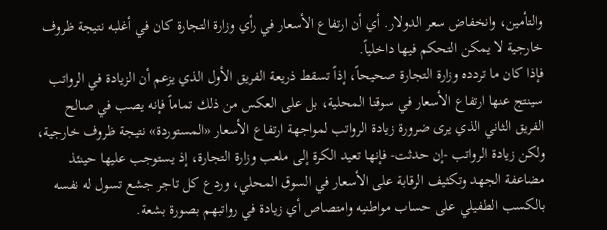والتأمين، وانخفاض سعر الدولار. أي أن ارتفاع الأسعار في رأي وزارة التجارة كان في أغلبه نتيجة ظروف خارجية لا يمكن التحكم فيها داخلياً.
فإذا كان ما تردده وزارة التجارة صحيحاً، إذاً تسقط ذريعة الفريق الأول الذي يزعم أن الزيادة في الرواتب سينتج عنها ارتفاع الأسعار في سوقنا المحلية، بل على العكس من ذلك تماماً فإنه يصب في صالح الفريق الثاني الذي يرى ضرورة زيادة الرواتب لمواجهة ارتفاع الأسعار «المستوردة» نتيجة ظروف خارجية، ولكن زيادة الرواتب -إن حدثت- فإنها تعيد الكرة إلى ملعب وزارة التجارة، إذ يستوجب عليها حينئذ مضاعفة الجهد وتكثيف الرقابة على الأسعار في السوق المحلي، وردع كل تاجر جشع تسول له نفسه بالكسب الطفيلي على حساب مواطنيه وامتصاص أي زيادة في رواتبهم بصورة بشعة.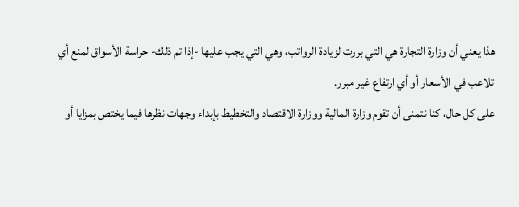هذا يعني أن وزارة التجارة هي التي بررت لزيادة الرواتب، وهي التي يجب عليها -إذا تم ذلك- حراسة الأسواق لمنع أي تلاعب في الأسعار أو أي ارتفاع غير مبرر.
على كل حال، كنا نتمنى أن تقوم وزارة المالية ووزارة الاقتصاد والتخطيط بإبداء وجهات نظرها فيما يختص بمزايا أو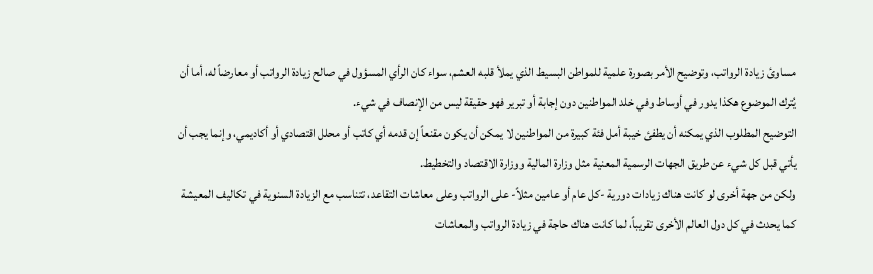مساوئ زيادة الرواتب، وتوضيح الأمر بصورة علمية للمواطن البسيط الذي يملأ قلبه العشم، سواء كان الرأي المسؤول في صالح زيادة الرواتب أو معارضاً له، أما أن يُترك الموضوع هكذا يدور في أوساط وفي خلد المواطنين دون إجابة أو تبرير فهو حقيقة ليس من الإنصاف في شيء.
التوضيح المطلوب الذي يمكنه أن يطفئ خيبة أمل فئة كبيرة من المواطنين لا يمكن أن يكون مقنعاً إن قدمه أي كاتب أو محلل اقتصادي أو أكاديمي، وإنما يجب أن يأتي قبل كل شيء عن طريق الجهات الرسمية المعنية مثل وزارة المالية ووزارة الاقتصاد والتخطيط.
ولكن من جهة أخرى لو كانت هناك زيادات دورية -كل عام أو عامين مثلاً- على الرواتب وعلى معاشات التقاعد، تتناسب مع الزيادة السنوية في تكاليف المعيشة كما يحدث في كل دول العالم الأخرى تقريباً، لما كانت هناك حاجة في زيادة الرواتب والمعاشات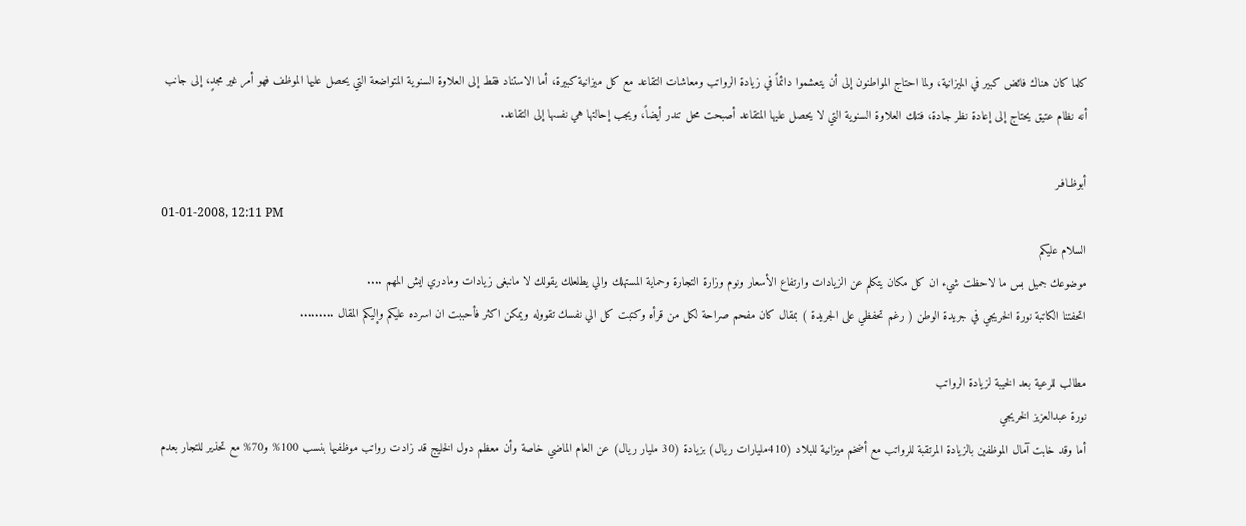كلما كان هناك فائض كبير في الميزانية، ولما احتاج المواطنون إلى أن يتعشموا دائماً في زيادة الرواتب ومعاشات التقاعد مع كل ميزانية كبيرة، أما الاستناد فقط إلى العلاوة السنوية المتواضعة التي يحصل عليها الموظف فهو أمر غير مجدٍ، إلى جانب أنه نظام عتيق يحتاج إلى إعادة نظر جادة، فتلك العلاوة السنوية التي لا يحصل عليها المتقاعد أصبحت محل تندر أيضاً، ويجب إحالتها هي نفسها إلى التقاعد.

أبوظـافـر
01-01-2008, 12:11 PM
السلام عليكم
موضوعك جميل بس ما لاحظت شيء ان كل مكان يتكلم عن الزيادات وارتفاع الأسعار ونوم وزارة التجارة وحماية المستهلك والي يطلعلك يقولك لا مانبغى زيادات ومادري ايش المهم ....
اتحفتنا الكاتبة نورة الخريجي في جريدة الوطن ( رغم تحفظي على الجريدة ) بمقال كان مفحم صراحة لكل من قرأه وكتبت كل الي نفسك تقووله ويمكن اكثر فأحببت ان اسرده عليكم وإليكم المقال .........

مطالب للرعية بعد الخيبة لزيادة الرواتب
نورة عبدالعزيز الخريجي
أما وقد خابت آمال الموظفين بالزيادة المرتقبة للرواتب مع أضخم ميزانية للبلاد (410مليارات ريال) بزيادة (30 مليار ريال) عن العام الماضي خاصة وأن معظم دول الخليج قد زادت رواتب موظفيها بنسب 100% و70% مع تحذير للتجار بعدم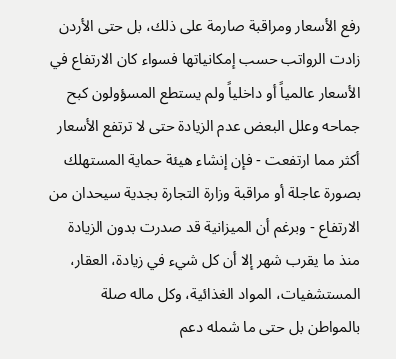رفع الأسعار ومراقبة صارمة على ذلك، بل حتى الأردن زادت الرواتب حسب إمكانياتها فسواء كان الارتفاع في الأسعار عالمياً أو داخلياً ولم يستطع المسؤولون كبح جماحه وعلل البعض عدم الزيادة حتى لا ترتفع الأسعار أكثر مما ارتفعت - فإن إنشاء هيئة حماية المستهلك بصورة عاجلة أو مراقبة وزارة التجارة بجدية سيحدان من الارتفاع - وبرغم أن الميزانية قد صدرت بدون الزيادة منذ ما يقرب شهر إلا أن كل شيء في زيادة، العقار، المستشفيات، المواد الغذائية، وكل ماله صلة بالمواطن بل حتى ما شمله دعم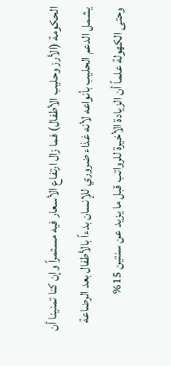الحكومة (الأرز وحليب الأطفال) فما زال ارتفاع الأسعار فيه مستمراً وإن كنا تمنينا أن يشمل الدعم الحليب بأنواعه لأنه غذاء ضروري للإنسان بدءاً بالأطفال بعد الرضاعة وحتى الكهولة علماً أن الزيادة الأخيرة للرواتب قبل ما يزيد عن سنتين 15%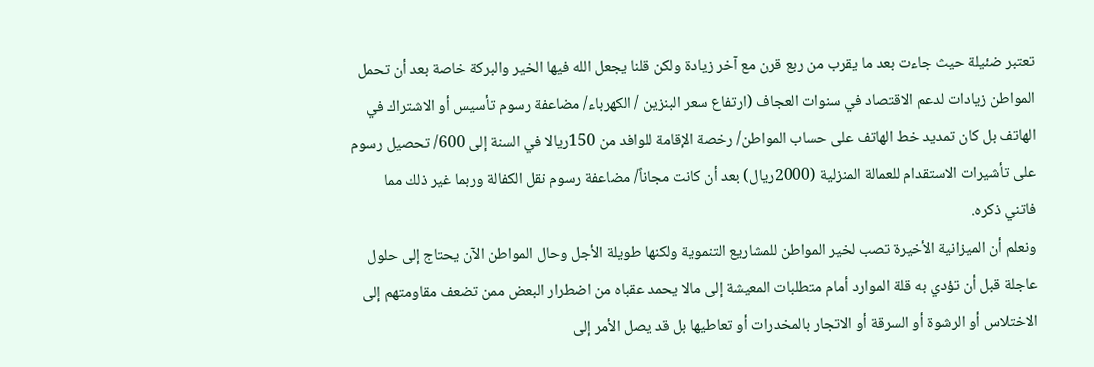تعتبر ضئيلة حيث جاءت بعد ما يقرب من ربع قرن مع آخر زيادة ولكن قلنا يجعل الله فيها الخير والبركة خاصة بعد أن تحمل المواطن زيادات لدعم الاقتصاد في سنوات العجاف (ارتفاع سعر البنزين / الكهرباء/ مضاعفة رسوم تأسيس أو الاشتراك في الهاتف بل كان تمديد خط الهاتف على حساب المواطن/ رخصة الإقامة للوافد من 150ريالا في السنة إلى 600/ تحصيل رسوم على تأشيرات الاستقدام للعمالة المنزلية (2000ريال) بعد أن كانت مجاناً/ مضاعفة رسوم نقل الكفالة وربما غير ذلك مما فاتني ذكره.
ونعلم أن الميزانية الأخيرة تصب لخير المواطن للمشاريع التنموية ولكنها طويلة الأجل وحال المواطن الآن يحتاج إلى حلول عاجلة قبل أن تؤدي به قلة الموارد أمام متطلبات المعيشة إلى مالا يحمد عقباه من اضطرار البعض ممن تضعف مقاومتهم إلى الاختلاس أو الرشوة أو السرقة أو الاتجار بالمخدرات أو تعاطيها بل قد يصل الأمر إلى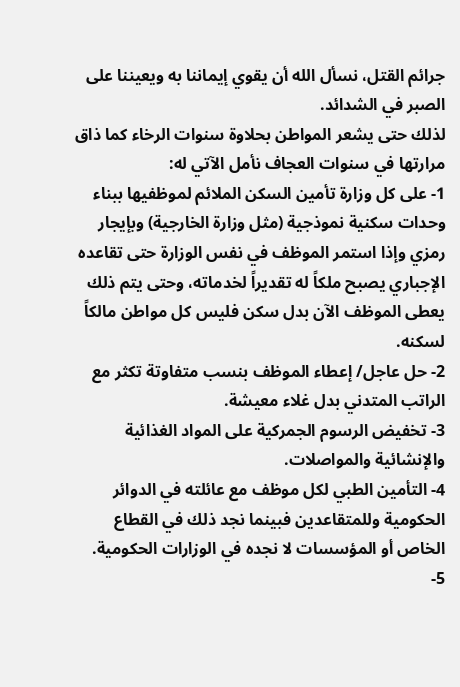جرائم القتل، نسأل الله أن يقوي إيماننا به ويعيننا على الصبر في الشدائد.
لذلك حتى يشعر المواطن بحلاوة سنوات الرخاء كما ذاق مرارتها في سنوات العجاف نأمل الآتي له:
1- على كل وزارة تأمين السكن الملائم لموظفيها ببناء وحدات سكنية نموذجية (مثل وزارة الخارجية) وبإيجار رمزي وإذا استمر الموظف في نفس الوزارة حتى تقاعده الإجباري يصبح ملكاً له تقديراً لخدماته، وحتى يتم ذلك يعطى الموظف الآن بدل سكن فليس كل مواطن مالكاً لسكنه.
2- حل عاجل/ إعطاء الموظف بنسب متفاوتة تكثر مع الراتب المتدني بدل غلاء معيشة.
3- تخفيض الرسوم الجمركية على المواد الغذائية والإنشائية والمواصلات.
4- التأمين الطبي لكل موظف مع عائلته في الدوائر الحكومية وللمتقاعدين فبينما نجد ذلك في القطاع الخاص أو المؤسسات لا نجده في الوزارات الحكومية.
5-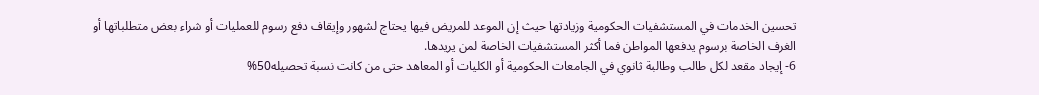تحسين الخدمات في المستشفيات الحكومية وزيادتها حيث إن الموعد للمريض فيها يحتاج لشهور وإيقاف دفع رسوم للعمليات أو شراء بعض متطلباتها أو الغرف الخاصة برسوم يدفعها المواطن فما أكثر المستشفيات الخاصة لمن يريدها.
6- إيجاد مقعد لكل طالب وطالبة ثانوي في الجامعات الحكومية أو الكليات أو المعاهد حتى من كانت نسبة تحصيله50%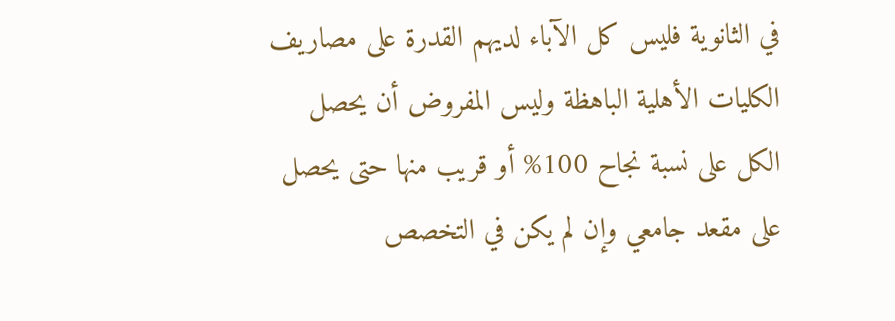في الثانوية فليس كل الآباء لديهم القدرة على مصاريف الكليات الأهلية الباهظة وليس المفروض أن يحصل الكل على نسبة نجاح 100% أو قريب منها حتى يحصل على مقعد جامعي وإن لم يكن في التخصص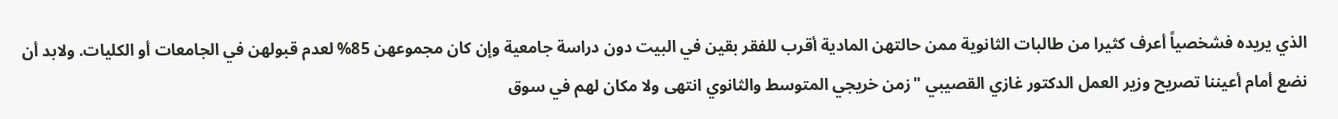الذي يريده فشخصياً أعرف كثيرا من طالبات الثانوية ممن حالتهن المادية أقرب للفقر بقين في البيت دون دراسة جامعية وإن كان مجموعهن 85% لعدم قبولهن في الجامعات أو الكليات. ولابد أن نضع أمام أعيننا تصريح وزير العمل الدكتور غازي القصيبي "زمن خريجي المتوسط والثانوي انتهى ولا مكان لهم في سوق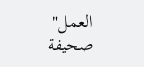العمل" صحيفة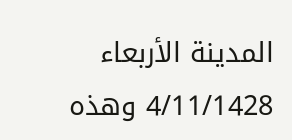المدينة الأربعاء 4/11/1428 وهذه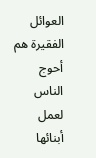العوائل الفقيرة هم أحوج الناس لعمل أبنائها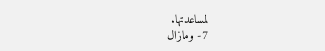لمساعدتها.
7- ومازال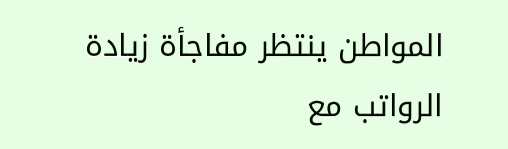المواطن ينتظر مفاجأة زيادة الرواتب مع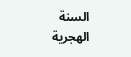السنة الهجرية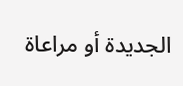الجديدة أو مراعاة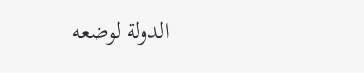الدولة لوضعه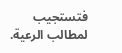فتستجيب لمطالب الرعية.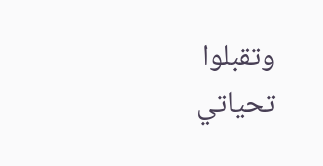وتقبلوا تحياتي